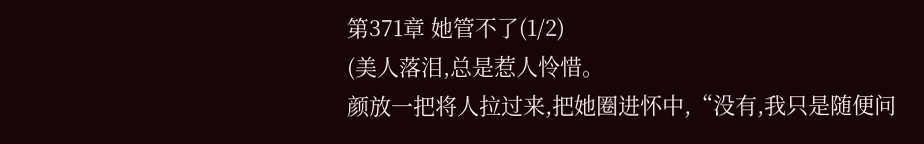第371章 她管不了(1/2)
(美人落泪,总是惹人怜惜。
颜放一把将人拉过来,把她圈进怀中,“没有,我只是随便问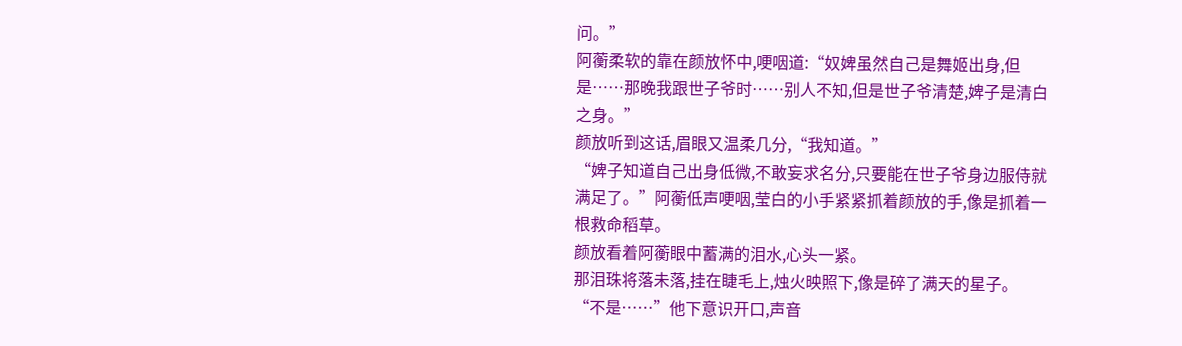问。”
阿蘅柔软的靠在颜放怀中,哽咽道:“奴婢虽然自己是舞姬出身,但是……那晚我跟世子爷时……别人不知,但是世子爷清楚,婢子是清白之身。”
颜放听到这话,眉眼又温柔几分,“我知道。”
“婢子知道自己出身低微,不敢妄求名分,只要能在世子爷身边服侍就满足了。”阿蘅低声哽咽,莹白的小手紧紧抓着颜放的手,像是抓着一根救命稻草。
颜放看着阿蘅眼中蓄满的泪水,心头一紧。
那泪珠将落未落,挂在睫毛上,烛火映照下,像是碎了满天的星子。
“不是……”他下意识开口,声音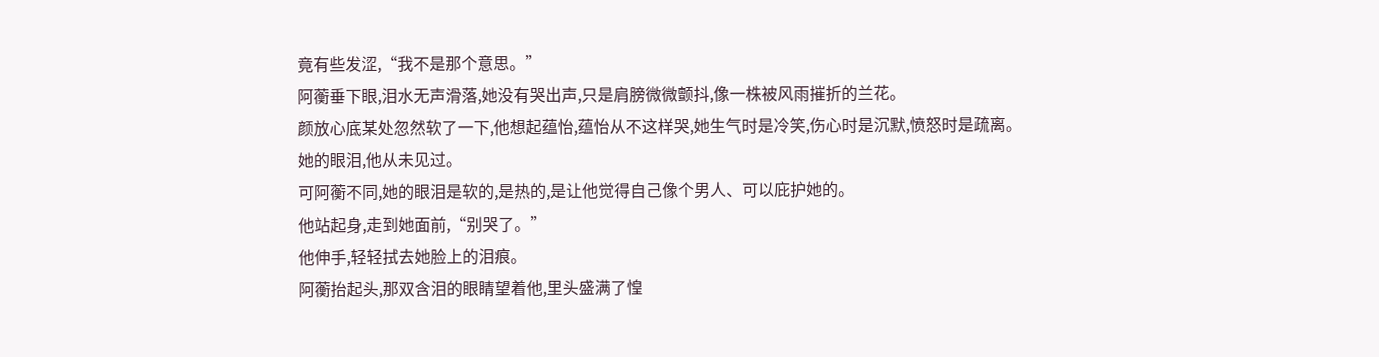竟有些发涩,“我不是那个意思。”
阿蘅垂下眼,泪水无声滑落,她没有哭出声,只是肩膀微微颤抖,像一株被风雨摧折的兰花。
颜放心底某处忽然软了一下,他想起蕴怡,蕴怡从不这样哭,她生气时是冷笑,伤心时是沉默,愤怒时是疏离。
她的眼泪,他从未见过。
可阿蘅不同,她的眼泪是软的,是热的,是让他觉得自己像个男人、可以庇护她的。
他站起身,走到她面前,“别哭了。”
他伸手,轻轻拭去她脸上的泪痕。
阿蘅抬起头,那双含泪的眼睛望着他,里头盛满了惶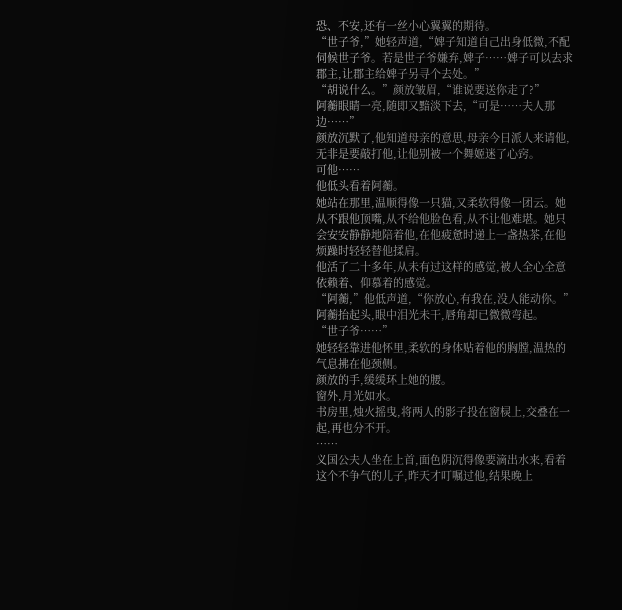恐、不安,还有一丝小心翼翼的期待。
“世子爷,”她轻声道,“婢子知道自己出身低微,不配伺候世子爷。若是世子爷嫌弃,婢子……婢子可以去求郡主,让郡主给婢子另寻个去处。”
“胡说什么。”颜放皱眉,“谁说要送你走了?”
阿蘅眼睛一亮,随即又黯淡下去,“可是……夫人那边……”
颜放沉默了,他知道母亲的意思,母亲今日派人来请他,无非是要敲打他,让他别被一个舞姬迷了心窍。
可他……
他低头看着阿蘅。
她站在那里,温顺得像一只猫,又柔软得像一团云。她从不跟他顶嘴,从不给他脸色看,从不让他难堪。她只会安安静静地陪着他,在他疲惫时递上一盏热茶,在他烦躁时轻轻替他揉肩。
他活了二十多年,从未有过这样的感觉,被人全心全意依赖着、仰慕着的感觉。
“阿蘅,”他低声道,“你放心,有我在,没人能动你。”
阿蘅抬起头,眼中泪光未干,唇角却已微微弯起。
“世子爷……”
她轻轻靠进他怀里,柔软的身体贴着他的胸膛,温热的气息拂在他颈侧。
颜放的手,缓缓环上她的腰。
窗外,月光如水。
书房里,烛火摇曳,将两人的影子投在窗棂上,交叠在一起,再也分不开。
……
义国公夫人坐在上首,面色阴沉得像要滴出水来,看着这个不争气的儿子,昨天才叮嘱过他,结果晚上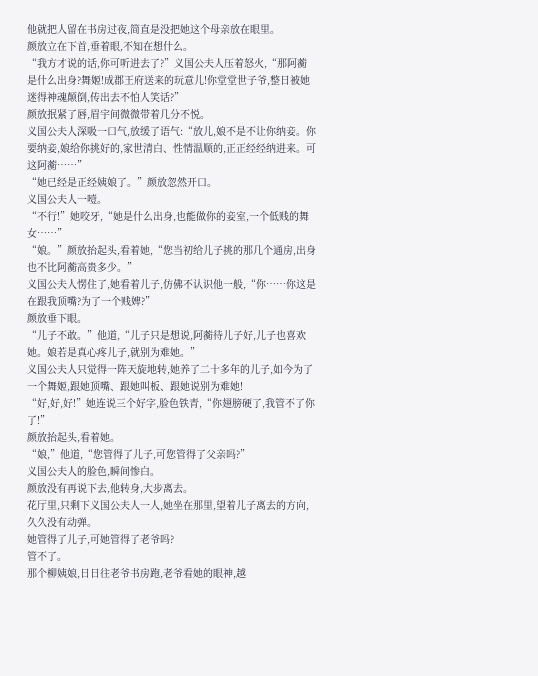他就把人留在书房过夜,简直是没把她这个母亲放在眼里。
颜放立在下首,垂着眼,不知在想什么。
“我方才说的话,你可听进去了?”义国公夫人压着怒火,“那阿蘅是什么出身?舞姬!成郡王府送来的玩意儿!你堂堂世子爷,整日被她迷得神魂颠倒,传出去不怕人笑话?”
颜放抿紧了唇,眉宇间微微带着几分不悦。
义国公夫人深吸一口气,放缓了语气:“放儿,娘不是不让你纳妾。你要纳妾,娘给你挑好的,家世清白、性情温顺的,正正经经纳进来。可这阿蘅……”
“她已经是正经姨娘了。”颜放忽然开口。
义国公夫人一噎。
“不行!”她咬牙,“她是什么出身,也能做你的妾室,一个低贱的舞女……”
“娘。”颜放抬起头,看着她,“您当初给儿子挑的那几个通房,出身也不比阿蘅高贵多少。”
义国公夫人愣住了,她看着儿子,仿佛不认识他一般,“你……你这是在跟我顶嘴?为了一个贱婢?”
颜放垂下眼。
“儿子不敢。”他道,“儿子只是想说,阿蘅待儿子好,儿子也喜欢她。娘若是真心疼儿子,就别为难她。”
义国公夫人只觉得一阵天旋地转,她养了二十多年的儿子,如今为了一个舞姬,跟她顶嘴、跟她叫板、跟她说别为难她!
“好,好,好!”她连说三个好字,脸色铁青,“你翅膀硬了,我管不了你了!”
颜放抬起头,看着她。
“娘,”他道,“您管得了儿子,可您管得了父亲吗?”
义国公夫人的脸色,瞬间惨白。
颜放没有再说下去,他转身,大步离去。
花厅里,只剩下义国公夫人一人,她坐在那里,望着儿子离去的方向,久久没有动弹。
她管得了儿子,可她管得了老爷吗?
管不了。
那个柳姨娘,日日往老爷书房跑,老爷看她的眼神,越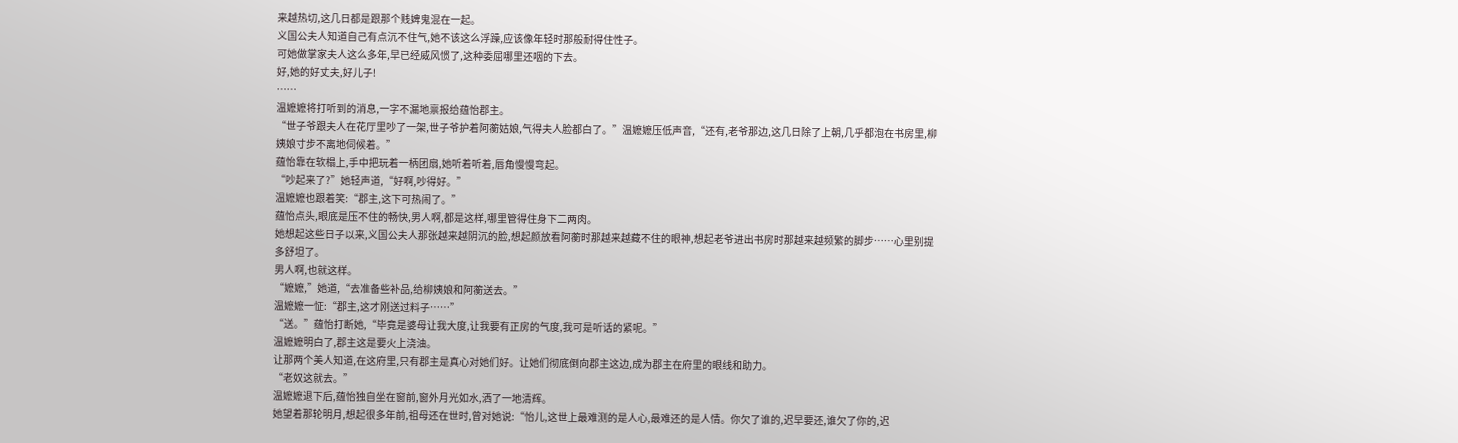来越热切,这几日都是跟那个贱婢鬼混在一起。
义国公夫人知道自己有点沉不住气,她不该这么浮躁,应该像年轻时那般耐得住性子。
可她做掌家夫人这么多年,早已经威风惯了,这种委屈哪里还咽的下去。
好,她的好丈夫,好儿子!
……
温嬷嬷将打听到的消息,一字不漏地禀报给蕴怡郡主。
“世子爷跟夫人在花厅里吵了一架,世子爷护着阿蘅姑娘,气得夫人脸都白了。”温嬷嬷压低声音,“还有,老爷那边,这几日除了上朝,几乎都泡在书房里,柳姨娘寸步不离地伺候着。”
蕴怡靠在软榻上,手中把玩着一柄团扇,她听着听着,唇角慢慢弯起。
“吵起来了?”她轻声道,“好啊,吵得好。”
温嬷嬷也跟着笑:“郡主,这下可热闹了。”
蕴怡点头,眼底是压不住的畅快,男人啊,都是这样,哪里管得住身下二两肉。
她想起这些日子以来,义国公夫人那张越来越阴沉的脸,想起颜放看阿蘅时那越来越藏不住的眼神,想起老爷进出书房时那越来越频繁的脚步……心里别提多舒坦了。
男人啊,也就这样。
“嬷嬷,”她道,“去准备些补品,给柳姨娘和阿蘅送去。”
温嬷嬷一怔:“郡主,这才刚送过料子……”
“送。”蕴怡打断她,“毕竟是婆母让我大度,让我要有正房的气度,我可是听话的紧呢。”
温嬷嬷明白了,郡主这是要火上浇油。
让那两个美人知道,在这府里,只有郡主是真心对她们好。让她们彻底倒向郡主这边,成为郡主在府里的眼线和助力。
“老奴这就去。”
温嬷嬷退下后,蕴怡独自坐在窗前,窗外月光如水,洒了一地清辉。
她望着那轮明月,想起很多年前,祖母还在世时,曾对她说:“怡儿,这世上最难测的是人心,最难还的是人情。你欠了谁的,迟早要还,谁欠了你的,迟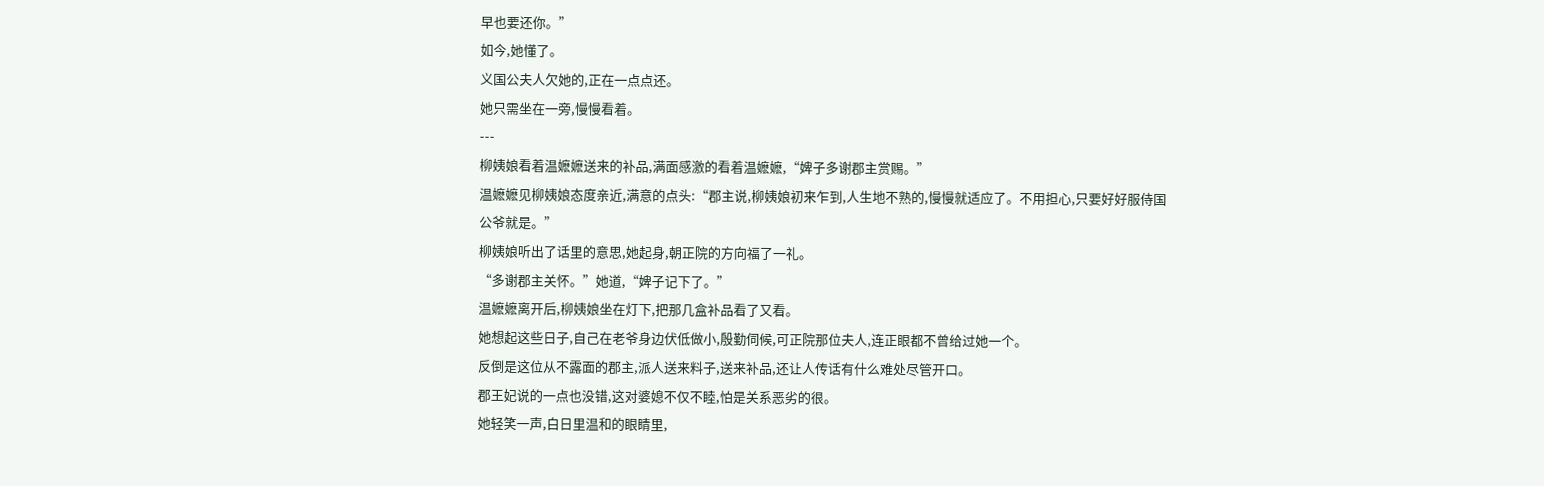早也要还你。”
如今,她懂了。
义国公夫人欠她的,正在一点点还。
她只需坐在一旁,慢慢看着。
---
柳姨娘看着温嬷嬷送来的补品,满面感激的看着温嬷嬷,“婢子多谢郡主赏赐。”
温嬷嬷见柳姨娘态度亲近,满意的点头:“郡主说,柳姨娘初来乍到,人生地不熟的,慢慢就适应了。不用担心,只要好好服侍国公爷就是。”
柳姨娘听出了话里的意思,她起身,朝正院的方向福了一礼。
“多谢郡主关怀。”她道,“婢子记下了。”
温嬷嬷离开后,柳姨娘坐在灯下,把那几盒补品看了又看。
她想起这些日子,自己在老爷身边伏低做小,殷勤伺候,可正院那位夫人,连正眼都不曾给过她一个。
反倒是这位从不露面的郡主,派人送来料子,送来补品,还让人传话有什么难处尽管开口。
郡王妃说的一点也没错,这对婆媳不仅不睦,怕是关系恶劣的很。
她轻笑一声,白日里温和的眼睛里,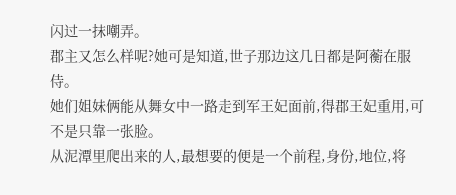闪过一抹嘲弄。
郡主又怎么样呢?她可是知道,世子那边这几日都是阿蘅在服侍。
她们姐妹俩能从舞女中一路走到军王妃面前,得郡王妃重用,可不是只靠一张脸。
从泥潭里爬出来的人,最想要的便是一个前程,身份,地位,将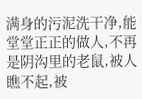满身的污泥洗干净,能堂堂正正的做人,不再是阴沟里的老鼠,被人瞧不起,被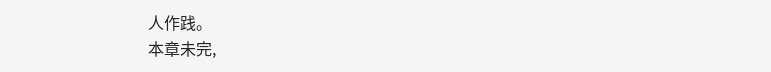人作践。
本章未完,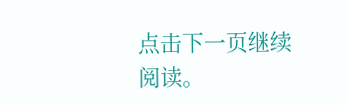点击下一页继续阅读。